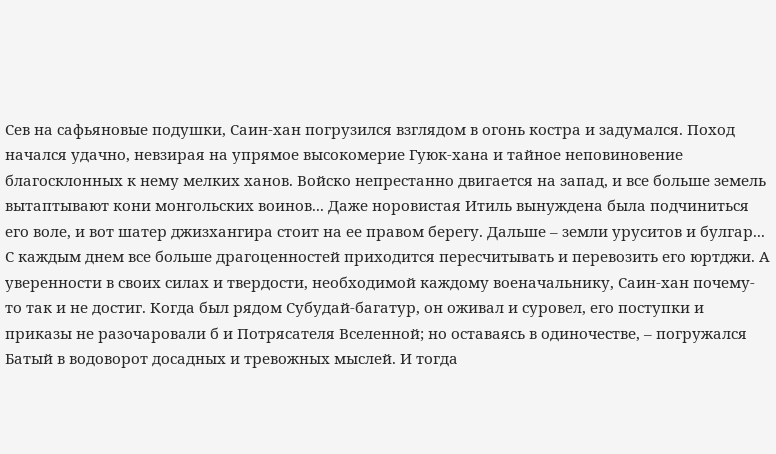Сев на сафьяновые подушки, Саин-хан погрузился взглядом в огонь костра и задумался. Поход начался удачно, невзирая на упрямое высокомерие Гуюк-хана и тайное неповиновение благосклонных к нему мелких ханов. Войско непрестанно двигается на запад, и все больше земель вытаптывают кони монгольских воинов... Даже норовистая Итиль вынуждена была подчиниться его воле, и вот шатер джизхангира стоит на ее правом берегу. Дальше – земли уруситов и булгар... С каждым днем все больше драгоценностей приходится пересчитывать и перевозить его юртджи. А уверенности в своих силах и твердости, необходимой каждому военачальнику, Саин-хан почему-то так и не достиг. Когда был рядом Субудай-багатур, он оживал и суровел, его поступки и приказы не разочаровали б и Потрясателя Вселенной; но оставаясь в одиночестве, – погружался Батый в водоворот досадных и тревожных мыслей. И тогда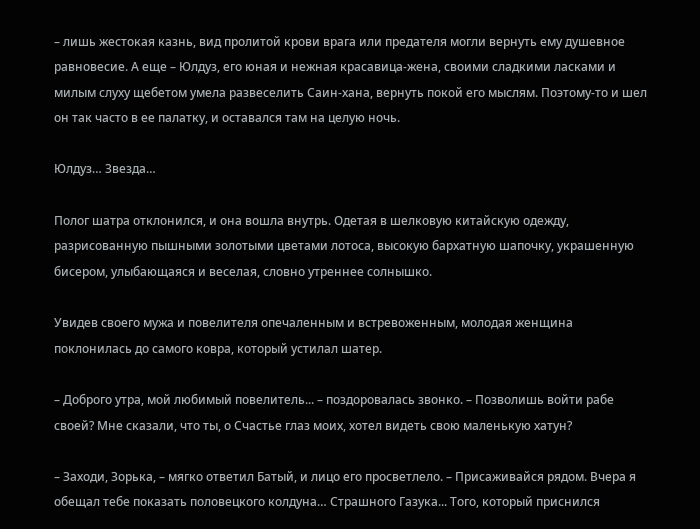– лишь жестокая казнь, вид пролитой крови врага или предателя могли вернуть ему душевное равновесие. А еще – Юлдуз, его юная и нежная красавица-жена, своими сладкими ласками и милым слуху щебетом умела развеселить Саин-хана, вернуть покой его мыслям. Поэтому-то и шел он так часто в ее палатку, и оставался там на целую ночь.

Юлдуз… Звезда…

Полог шатра отклонился, и она вошла внутрь. Одетая в шелковую китайскую одежду, разрисованную пышными золотыми цветами лотоса, высокую бархатную шапочку, украшенную бисером, улыбающаяся и веселая, словно утреннее солнышко.

Увидев своего мужа и повелителя опечаленным и встревоженным, молодая женщина поклонилась до самого ковра, который устилал шатер.

– Доброго утра, мой любимый повелитель... – поздоровалась звонко. – Позволишь войти рабе своей? Мне сказали, что ты, о Счастье глаз моих, хотел видеть свою маленькую хатун?

– Заходи, Зорька, – мягко ответил Батый, и лицо его просветлело. – Присаживайся рядом. Вчера я обещал тебе показать половецкого колдуна… Страшного Газука... Того, который приснился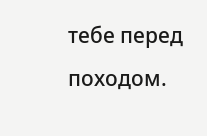тебе перед походом.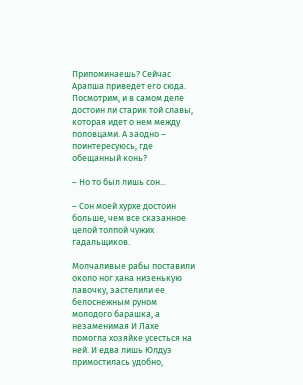Припоминаешь? Сейчас Арапша приведет его сюда. Посмотрим, и в самом деле достоин ли старик той славы, которая идет о нем между половцами. А заодно – поинтересуюсь, где обещанный конь?

– Но то был лишь сон...

– Сон моей хурхе достоин больше, чем все сказанное целой толпой чужих гадальщиков.

Молчаливые рабы поставили около ног хана низенькую лавочку, застелили ее белоснежным руном молодого барашка, а незаменимая И Лахе помогла хозяйке усесться на ней. И едва лишь Юлдуз примостилась удобно,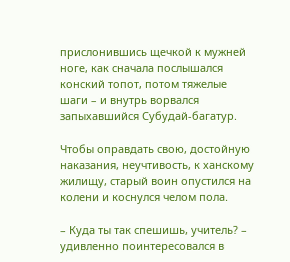прислонившись щечкой к мужней ноге, как сначала послышался конский топот, потом тяжелые шаги – и внутрь ворвался запыхавшийся Субудай-багатур.

Чтобы оправдать свою, достойную наказания, неучтивость, к ханскому жилищу, старый воин опустился на колени и коснулся челом пола.

– Куда ты так спешишь, учитель? – удивленно поинтересовался в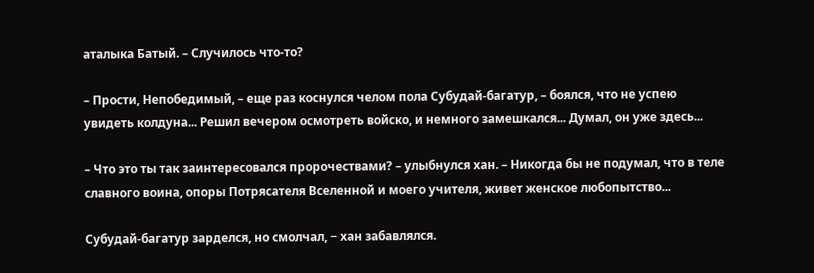аталыка Батый. – Случилось что-то?

– Прости, Непобедимый, – еще раз коснулся челом пола Субудай-багатур, – боялся, что не успею увидеть колдуна... Решил вечером осмотреть войско, и немного замешкался... Думал, он уже здесь...

– Что это ты так заинтересовался пророчествами? – улыбнулся хан. – Никогда бы не подумал, что в теле славного воина, опоры Потрясателя Вселенной и моего учителя, живет женское любопытство...

Субудай-багатур зарделся, но смолчал, − хан забавлялся.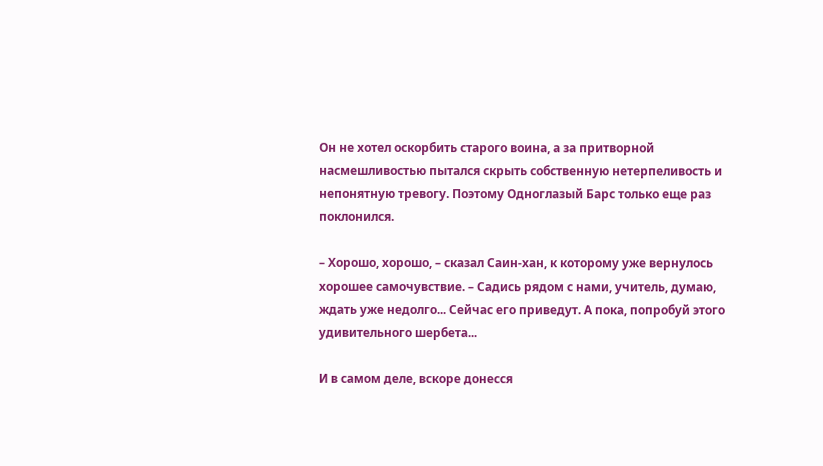Он не хотел оскорбить старого воина, а за притворной насмешливостью пытался скрыть собственную нетерпеливость и непонятную тревогу. Поэтому Одноглазый Барс только еще раз поклонился.

– Хорошо, хорошо, – сказал Саин-хан, к которому уже вернулось хорошее самочувствие. – Садись рядом с нами, учитель, думаю, ждать уже недолго... Сейчас его приведут. А пока, попробуй этого удивительного шербета...

И в самом деле, вскоре донесся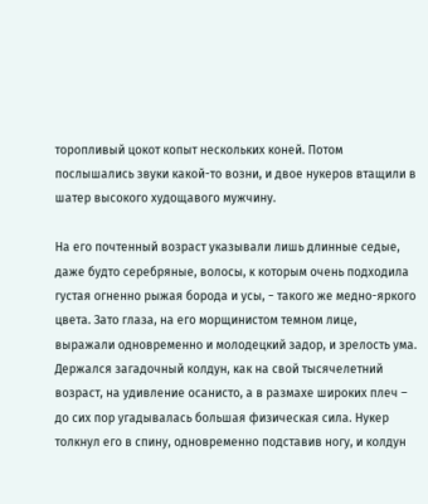торопливый цокот копыт нескольких коней. Потом послышались звуки какой-то возни, и двое нукеров втащили в шатер высокого худощавого мужчину.

На его почтенный возраст указывали лишь длинные седые, даже будто серебряные, волосы, к которым очень подходила густая огненно рыжая борода и усы, − такого же медно-яркого цвета. Зато глаза, на его морщинистом темном лице, выражали одновременно и молодецкий задор, и зрелость ума. Держался загадочный колдун, как на свой тысячелетний возраст, на удивление осанисто, а в размахе широких плеч – до сих пор угадывалась большая физическая сила. Нукер толкнул его в спину, одновременно подставив ногу, и колдун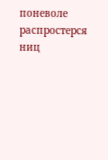поневоле распростерся ниц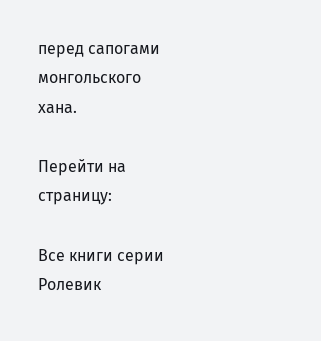перед сапогами монгольского хана.

Перейти на страницу:

Все книги серии Ролевик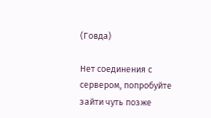(Говда)

Нет соединения с сервером, попробуйте зайти чуть позже